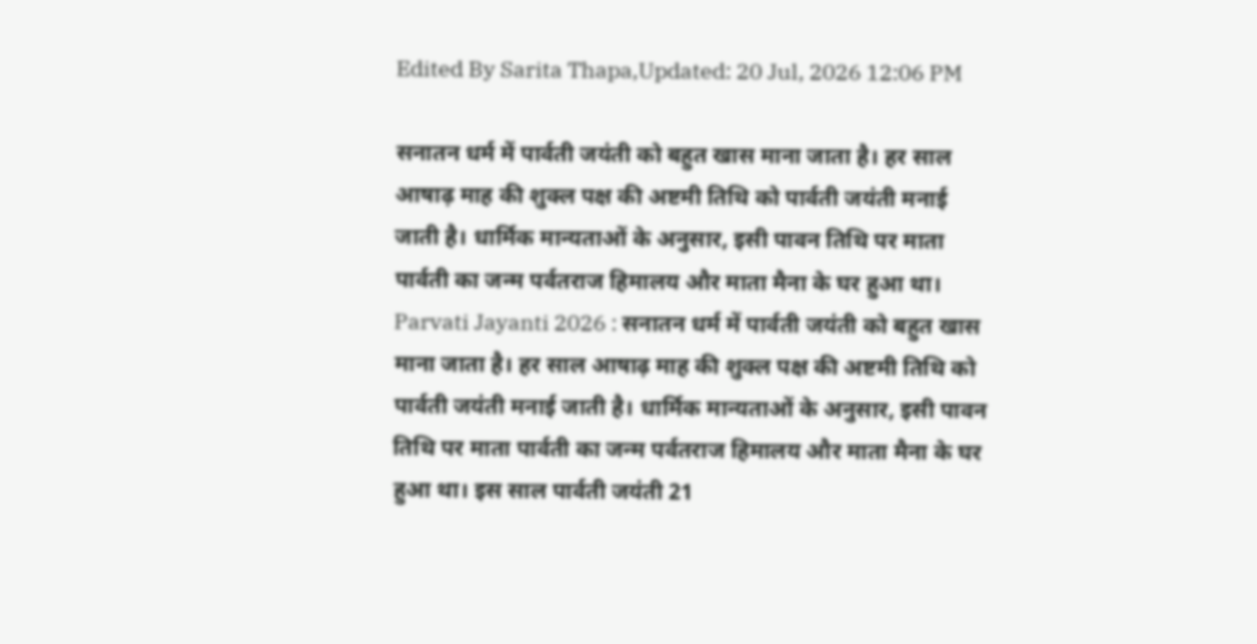Edited By Sarita Thapa,Updated: 20 Jul, 2026 12:06 PM

सनातन धर्म में पार्वती जयंती को बहुत खास माना जाता है। हर साल आषाढ़ माह की शुक्ल पक्ष की अष्टमी तिथि को पार्वती जयंती मनाई जाती है। धार्मिक मान्यताओं के अनुसार, इसी पावन तिथि पर माता पार्वती का जन्म पर्वतराज हिमालय और माता मैना के घर हुआ था।
Parvati Jayanti 2026 : सनातन धर्म में पार्वती जयंती को बहुत खास माना जाता है। हर साल आषाढ़ माह की शुक्ल पक्ष की अष्टमी तिथि को पार्वती जयंती मनाई जाती है। धार्मिक मान्यताओं के अनुसार, इसी पावन तिथि पर माता पार्वती का जन्म पर्वतराज हिमालय और माता मैना के घर हुआ था। इस साल पार्वती जयंती 21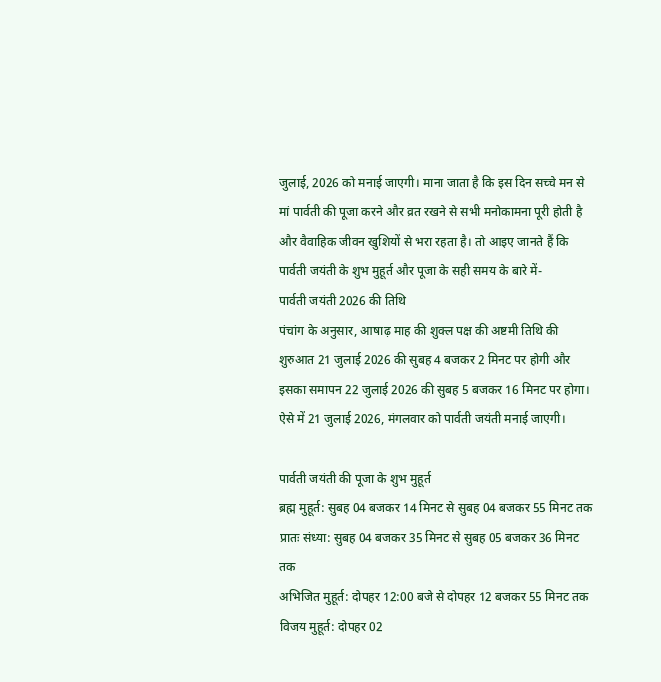जुलाई, 2026 को मनाई जाएगी। माना जाता है कि इस दिन सच्चे मन से मां पार्वती की पूजा करने और व्रत रखने से सभी मनोकामना पूरी होती है और वैवाहिक जीवन खुशियों से भरा रहता है। तो आइए जानते हैं कि पार्वती जयंती के शुभ मुहूर्त और पूजा के सही समय के बारे में-
पार्वती जयंती 2026 की तिथि
पंचांग के अनुसार, आषाढ़ माह की शुक्ल पक्ष की अष्टमी तिथि की शुरुआत 21 जुलाई 2026 की सुबह 4 बजकर 2 मिनट पर होगी और इसका समापन 22 जुलाई 2026 की सुबह 5 बजकर 16 मिनट पर होगा। ऐसे में 21 जुलाई 2026, मंगलवार को पार्वती जयंती मनाई जाएगी।

पार्वती जयंती की पूजा के शुभ मुहूर्त
ब्रह्म मुहूर्त: सुबह 04 बजकर 14 मिनट से सुबह 04 बजकर 55 मिनट तक
प्रातः संध्या: सुबह 04 बजकर 35 मिनट से सुबह 05 बजकर 36 मिनट तक
अभिजित मुहूर्त: दोपहर 12:00 बजे से दोपहर 12 बजकर 55 मिनट तक
विजय मुहूर्त: दोपहर 02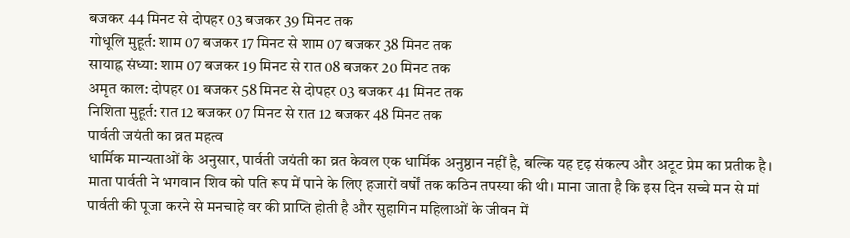बजकर 44 मिनट से दोपहर 03 बजकर 39 मिनट तक
गोधूलि मुहूर्त: शाम 07 बजकर 17 मिनट से शाम 07 बजकर 38 मिनट तक
सायाह्न संध्या: शाम 07 बजकर 19 मिनट से रात 08 बजकर 20 मिनट तक
अमृत काल: दोपहर 01 बजकर 58 मिनट से दोपहर 03 बजकर 41 मिनट तक
निशिता मुहूर्त: रात 12 बजकर 07 मिनट से रात 12 बजकर 48 मिनट तक
पार्वती जयंती का व्रत महत्व
धार्मिक मान्यताओं के अनुसार, पार्वती जयंती का व्रत केवल एक धार्मिक अनुष्ठान नहीं है, बल्कि यह दृढ़ संकल्प और अटूट प्रेम का प्रतीक है। माता पार्वती ने भगवान शिव को पति रूप में पाने के लिए हजारों वर्षों तक कठिन तपस्या की थी। माना जाता है कि इस दिन सच्चे मन से मां पार्वती की पूजा करने से मनचाहे वर की प्राप्ति होती है और सुहागिन महिलाओं के जीवन में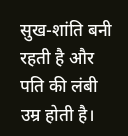सुख-शांति बनी रहती है और पति की लंबी उम्र होती है।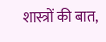शास्त्रों की बात,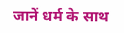जानें धर्म के साथ